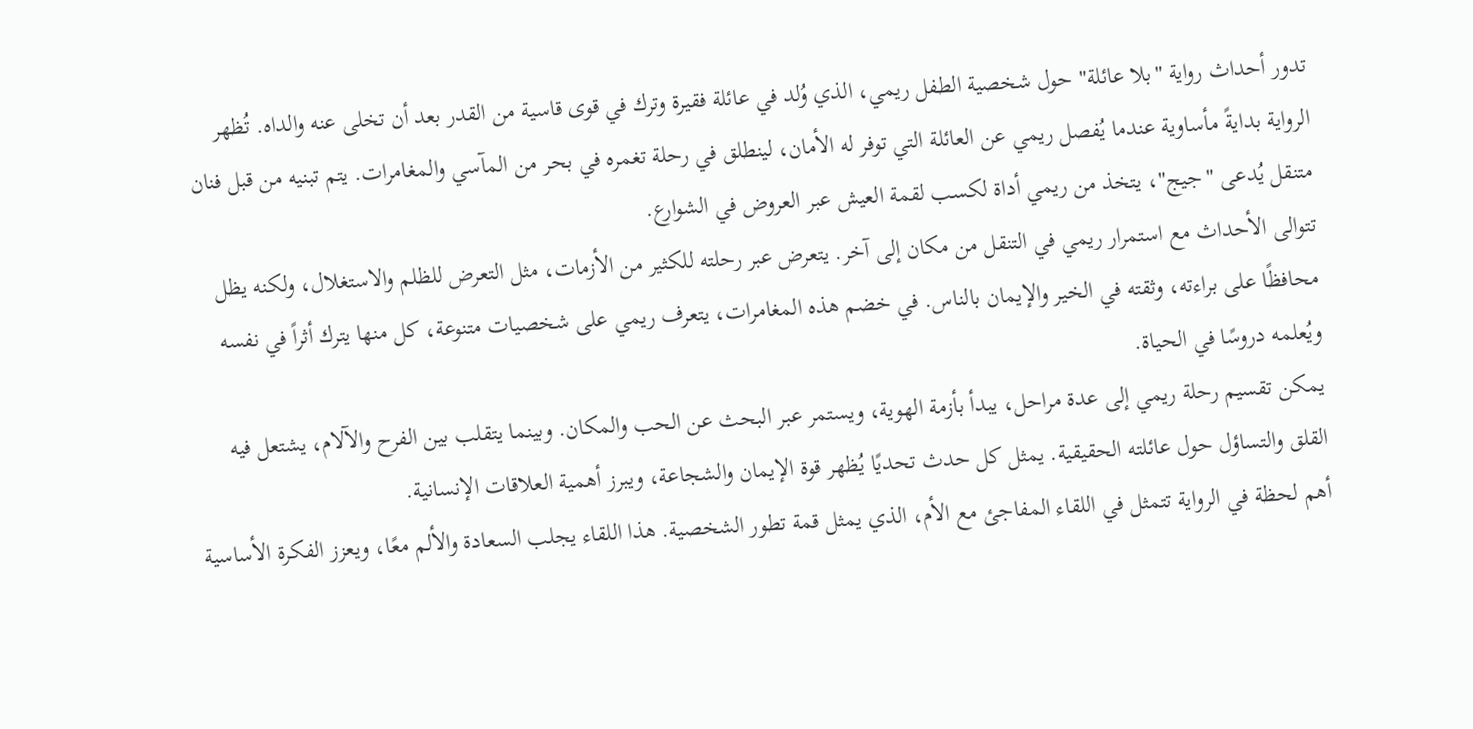تدور أحداث رواية "بلا عائلة" حول شخصية الطفل ريمي، الذي وُلد في عائلة فقيرة وترك في قوى قاسية من القدر بعد أن تخلى عنه والداه. تُظهر الرواية بدايةً مأساوية عندما يُفصل ريمي عن العائلة التي توفر له الأمان، لينطلق في رحلة تغمره في بحر من المآسي والمغامرات. يتم تبنيه من قبل فنان متنقل يُدعى "جيج"، يتخذ من ريمي أداة لكسب لقمة العيش عبر العروض في الشوارع.
تتوالى الأحداث مع استمرار ريمي في التنقل من مكان إلى آخر. يتعرض عبر رحلته للكثير من الأزمات، مثل التعرض للظلم والاستغلال، ولكنه يظل محافظًا على براءته، وثقته في الخير والإيمان بالناس. في خضم هذه المغامرات، يتعرف ريمي على شخصيات متنوعة، كل منها يترك أثراً في نفسه ويُعلمه دروسًا في الحياة.
يمكن تقسيم رحلة ريمي إلى عدة مراحل، يبدأ بأزمة الهوية، ويستمر عبر البحث عن الحب والمكان. وبينما يتقلب بين الفرح والآلام، يشتعل فيه القلق والتساؤل حول عائلته الحقيقية. يمثل كل حدث تحديًا يُظهر قوة الإيمان والشجاعة، ويبرز أهمية العلاقات الإنسانية.
أهم لحظة في الرواية تتمثل في اللقاء المفاجئ مع الأم، الذي يمثل قمة تطور الشخصية. هذا اللقاء يجلب السعادة والألم معًا، ويعزز الفكرة الأساسية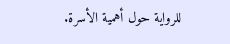للرواية حول أهمية الأسرة.